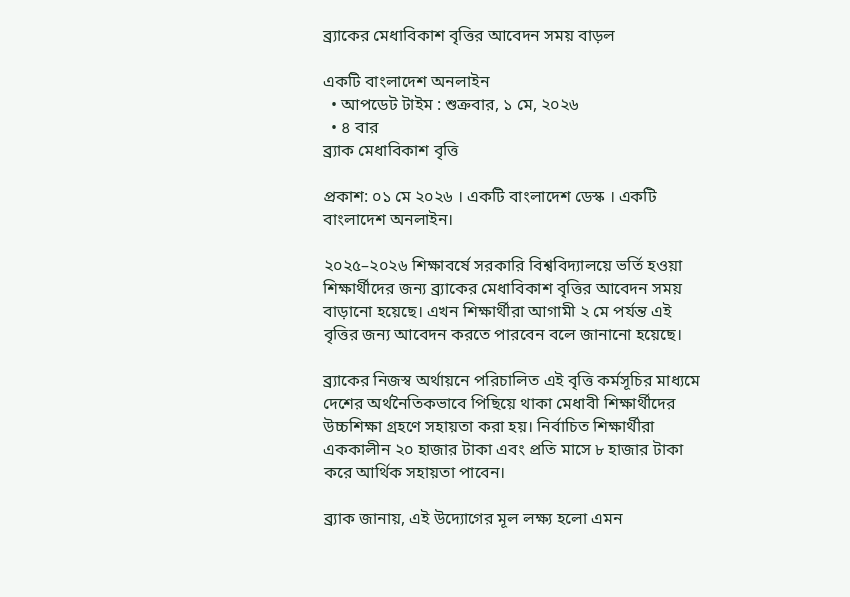ব্র্যাকের মেধাবিকাশ বৃত্তির আবেদন সময় বাড়ল

একটি বাংলাদেশ অনলাইন
  • আপডেট টাইম : শুক্রবার, ১ মে, ২০২৬
  • ৪ বার
ব্র্যাক মেধাবিকাশ বৃত্তি

প্রকাশ: ০১ মে ২০২৬ । একটি বাংলাদেশ ডেস্ক । একটি বাংলাদেশ অনলাইন।

২০২৫–২০২৬ শিক্ষাবর্ষে সরকারি বিশ্ববিদ্যালয়ে ভর্তি হওয়া শিক্ষার্থীদের জন্য ব্র্যাকের মেধাবিকাশ বৃত্তির আবেদন সময় বাড়ানো হয়েছে। এখন শিক্ষার্থীরা আগামী ২ মে পর্যন্ত এই বৃত্তির জন্য আবেদন করতে পারবেন বলে জানানো হয়েছে।

ব্র্যাকের নিজস্ব অর্থায়নে পরিচালিত এই বৃত্তি কর্মসূচির মাধ্যমে দেশের অর্থনৈতিকভাবে পিছিয়ে থাকা মেধাবী শিক্ষার্থীদের উচ্চশিক্ষা গ্রহণে সহায়তা করা হয়। নির্বাচিত শিক্ষার্থীরা এককালীন ২০ হাজার টাকা এবং প্রতি মাসে ৮ হাজার টাকা করে আর্থিক সহায়তা পাবেন।

ব্র্যাক জানায়, এই উদ্যোগের মূল লক্ষ্য হলো এমন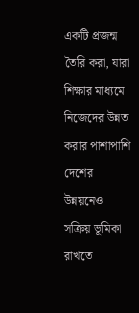একটি প্রজন্ম তৈরি করা, যারা শিক্ষার মাধ্যমে নিজেদের উন্নত করার পাশাপাশি দেশের উন্নয়নেও সক্রিয় ভূমিকা রাখতে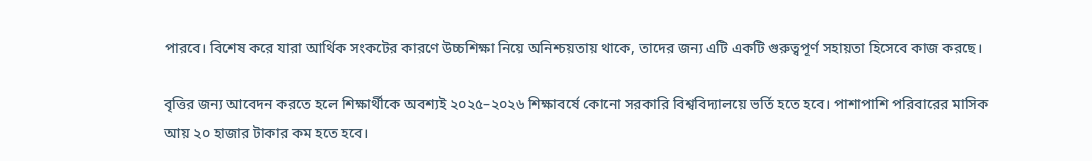পারবে। বিশেষ করে যারা আর্থিক সংকটের কারণে উচ্চশিক্ষা নিয়ে অনিশ্চয়তায় থাকে, তাদের জন্য এটি একটি গুরুত্বপূর্ণ সহায়তা হিসেবে কাজ করছে।

বৃত্তির জন্য আবেদন করতে হলে শিক্ষার্থীকে অবশ্যই ২০২৫–২০২৬ শিক্ষাবর্ষে কোনো সরকারি বিশ্ববিদ্যালয়ে ভর্তি হতে হবে। পাশাপাশি পরিবারের মাসিক আয় ২০ হাজার টাকার কম হতে হবে।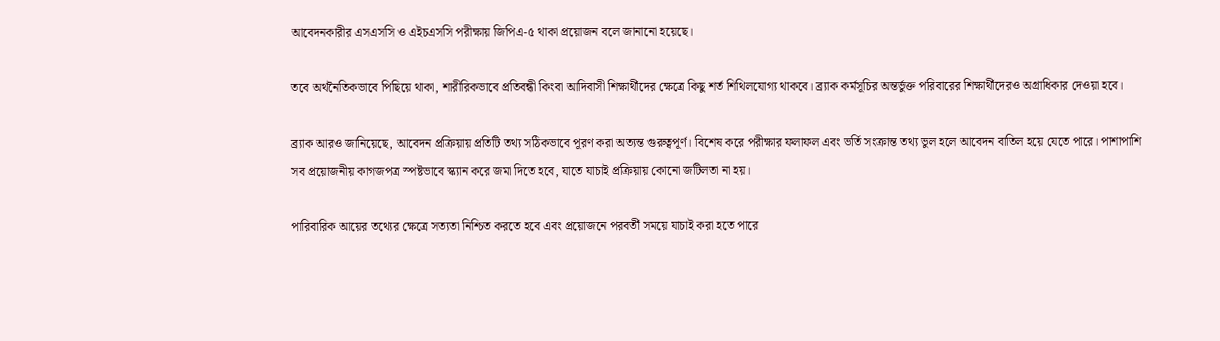আবেদনকারীর এসএসসি ও এইচএসসি পরীক্ষায় জিপিএ-৫ থাকা প্রয়োজন বলে জানানো হয়েছে।

তবে অর্থনৈতিকভাবে পিছিয়ে থাকা, শারীরিকভাবে প্রতিবন্ধী কিংবা আদিবাসী শিক্ষার্থীদের ক্ষেত্রে কিছু শর্ত শিথিলযোগ্য থাকবে। ব্র্যাক কর্মসূচির অন্তর্ভুক্ত পরিবারের শিক্ষার্থীদেরও অগ্রাধিকার দেওয়া হবে।

ব্র্যাক আরও জানিয়েছে, আবেদন প্রক্রিয়ায় প্রতিটি তথ্য সঠিকভাবে পূরণ করা অত্যন্ত গুরুত্বপূর্ণ। বিশেষ করে পরীক্ষার ফলাফল এবং ভর্তি সংক্রান্ত তথ্য ভুল হলে আবেদন বাতিল হয়ে যেতে পারে। পাশাপাশি সব প্রয়োজনীয় কাগজপত্র স্পষ্টভাবে স্ক্যান করে জমা দিতে হবে, যাতে যাচাই প্রক্রিয়ায় কোনো জটিলতা না হয়।

পারিবারিক আয়ের তথ্যের ক্ষেত্রে সত্যতা নিশ্চিত করতে হবে এবং প্রয়োজনে পরবর্তী সময়ে যাচাই করা হতে পারে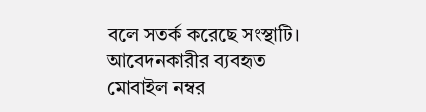বলে সতর্ক করেছে সংস্থাটি। আবেদনকারীর ব্যবহৃত মোবাইল নম্বর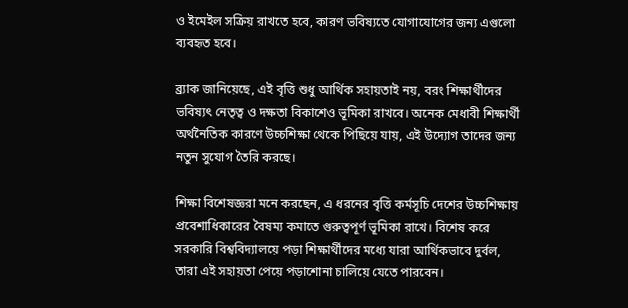ও ইমেইল সক্রিয় রাখতে হবে, কারণ ভবিষ্যতে যোগাযোগের জন্য এগুলো ব্যবহৃত হবে।

ব্র্যাক জানিয়েছে, এই বৃত্তি শুধু আর্থিক সহায়তাই নয়, বরং শিক্ষার্থীদের ভবিষ্যৎ নেতৃত্ব ও দক্ষতা বিকাশেও ভূমিকা রাখবে। অনেক মেধাবী শিক্ষার্থী অর্থনৈতিক কারণে উচ্চশিক্ষা থেকে পিছিয়ে যায়, এই উদ্যোগ তাদের জন্য নতুন সুযোগ তৈরি করছে।

শিক্ষা বিশেষজ্ঞরা মনে করছেন, এ ধরনের বৃত্তি কর্মসূচি দেশের উচ্চশিক্ষায় প্রবেশাধিকারের বৈষম্য কমাতে গুরুত্বপূর্ণ ভূমিকা রাখে। বিশেষ করে সরকারি বিশ্ববিদ্যালয়ে পড়া শিক্ষার্থীদের মধ্যে যারা আর্থিকভাবে দুর্বল, তারা এই সহায়তা পেয়ে পড়াশোনা চালিয়ে যেতে পারবেন।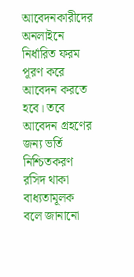আবেদনকারীদের অনলাইনে নির্ধারিত ফরম পূরণ করে আবেদন করতে হবে। তবে আবেদন গ্রহণের জন্য ভর্তি নিশ্চিতকরণ রসিদ থাকা বাধ্যতামূলক বলে জানানো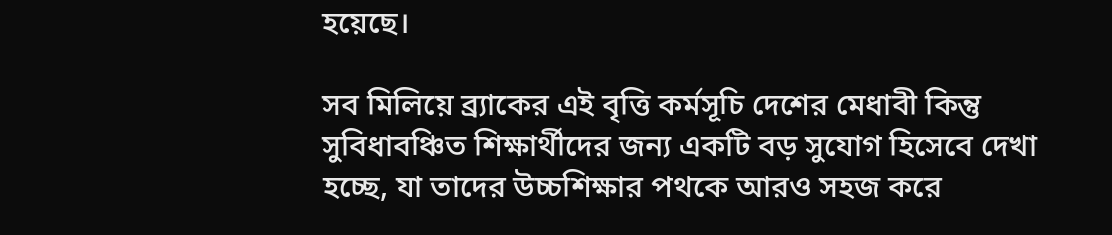হয়েছে।

সব মিলিয়ে ব্র্যাকের এই বৃত্তি কর্মসূচি দেশের মেধাবী কিন্তু সুবিধাবঞ্চিত শিক্ষার্থীদের জন্য একটি বড় সুযোগ হিসেবে দেখা হচ্ছে, যা তাদের উচ্চশিক্ষার পথকে আরও সহজ করে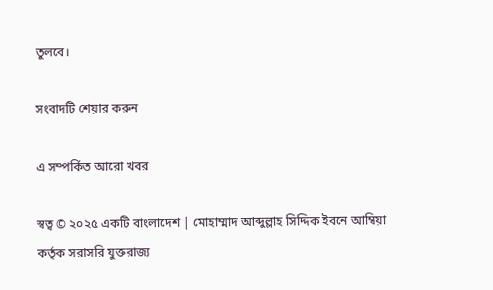তুলবে।

সংবাদটি শেয়ার করুন

এ সম্পর্কিত আরো খবর

স্বত্ব © ২০২৫ একটি বাংলাদেশ | মোহাম্মাদ আব্দুল্লাহ সিদ্দিক ইবনে আম্বিয়া কর্তৃক সরাসরি যুক্তরাজ্য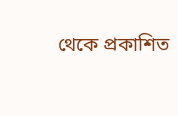থেকে প্রকাশিত